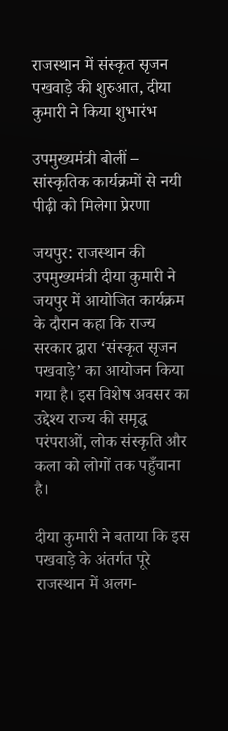राजस्थान में संस्कृत सृजन पखवाड़े की शुरुआत, दीया कुमारी ने किया शुभारंभ

उपमुख्यमंत्री बोलीं – सांस्कृतिक कार्यक्रमों से नयी पीढ़ी को मिलेगा प्रेरणा

जयपुर: राजस्थान की उपमुख्यमंत्री दीया कुमारी ने जयपुर में आयोजित कार्यक्रम के दौरान कहा कि राज्य सरकार द्वारा ‘संस्कृत सृजन पखवाड़े’ का आयोजन किया गया है। इस विशेष अवसर का उद्देश्य राज्य की समृद्ध परंपराओं, लोक संस्कृति और कला को लोगों तक पहुँचाना है।

दीया कुमारी ने बताया कि इस पखवाड़े के अंतर्गत पूरे राजस्थान में अलग-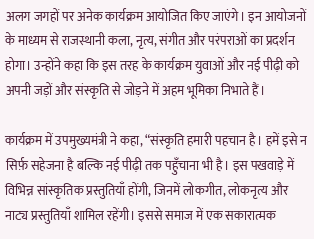अलग जगहों पर अनेक कार्यक्रम आयोजित किए जाएंगे। इन आयोजनों के माध्यम से राजस्थानी कला, नृत्य, संगीत और परंपराओं का प्रदर्शन होगा। उन्होंने कहा कि इस तरह के कार्यक्रम युवाओं और नई पीढ़ी को अपनी जड़ों और संस्कृति से जोड़ने में अहम भूमिका निभाते हैं।

कार्यक्रम में उपमुख्यमंत्री ने कहा, “संस्कृति हमारी पहचान है। हमें इसे न सिर्फ़ सहेजना है बल्कि नई पीढ़ी तक पहुँचाना भी है। इस पखवाड़े में विभिन्न सांस्कृतिक प्रस्तुतियाँ होंगी, जिनमें लोकगीत, लोकनृत्य और नाट्य प्रस्तुतियाँ शामिल रहेंगी। इससे समाज में एक सकारात्मक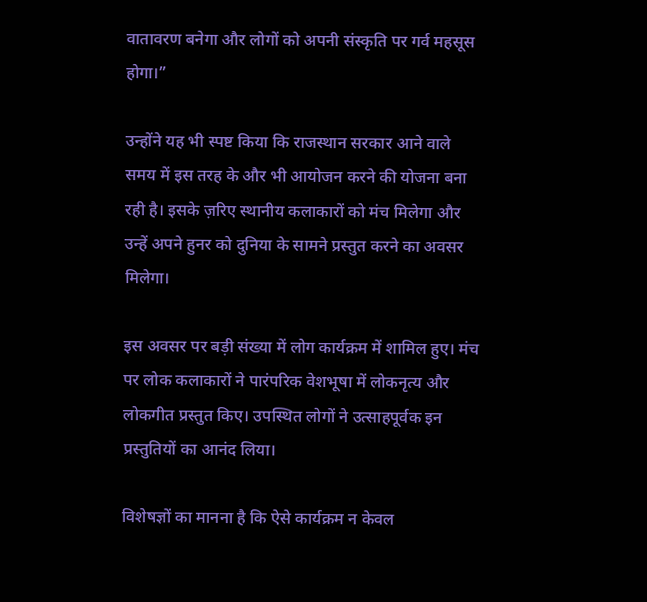वातावरण बनेगा और लोगों को अपनी संस्कृति पर गर्व महसूस होगा।”

उन्होंने यह भी स्पष्ट किया कि राजस्थान सरकार आने वाले समय में इस तरह के और भी आयोजन करने की योजना बना रही है। इसके ज़रिए स्थानीय कलाकारों को मंच मिलेगा और उन्हें अपने हुनर को दुनिया के सामने प्रस्तुत करने का अवसर मिलेगा।

इस अवसर पर बड़ी संख्या में लोग कार्यक्रम में शामिल हुए। मंच पर लोक कलाकारों ने पारंपरिक वेशभूषा में लोकनृत्य और लोकगीत प्रस्तुत किए। उपस्थित लोगों ने उत्साहपूर्वक इन प्रस्तुतियों का आनंद लिया।

विशेषज्ञों का मानना है कि ऐसे कार्यक्रम न केवल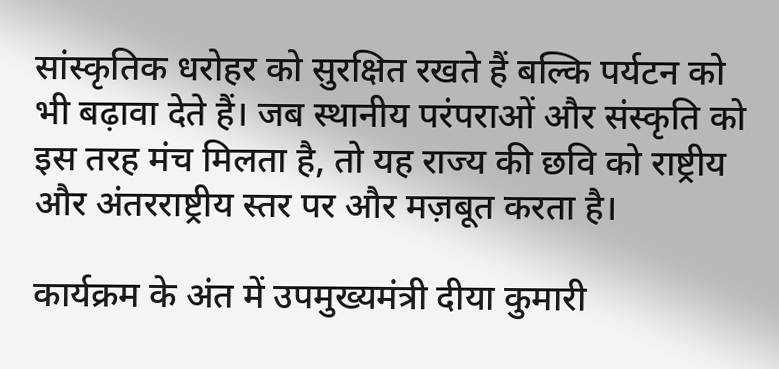सांस्कृतिक धरोहर को सुरक्षित रखते हैं बल्कि पर्यटन को भी बढ़ावा देते हैं। जब स्थानीय परंपराओं और संस्कृति को इस तरह मंच मिलता है, तो यह राज्य की छवि को राष्ट्रीय और अंतरराष्ट्रीय स्तर पर और मज़बूत करता है।

कार्यक्रम के अंत में उपमुख्यमंत्री दीया कुमारी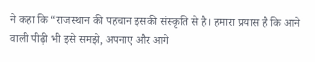ने कहा कि “राजस्थान की पहचान इसकी संस्कृति से है। हमारा प्रयास है कि आने वाली पीढ़ी भी इसे समझे, अपनाए और आगे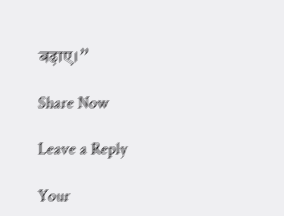बढ़ाए।”

Share Now

Leave a Reply

Your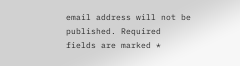email address will not be published. Required fields are marked *